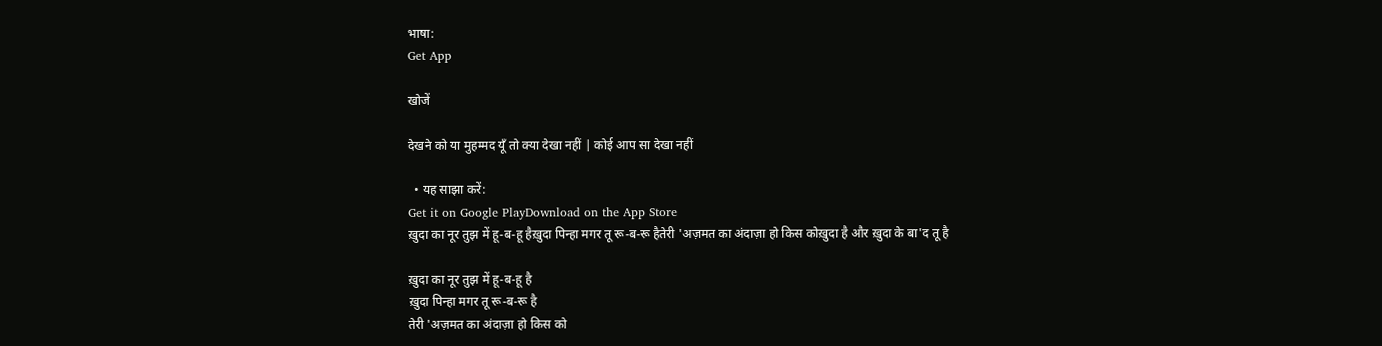भाषा:
Get App

खोजें

देखने को या मुहम्मद यूँ तो क्या देखा नहीं | कोई आप सा देखा नहीं

  • यह साझा करें:
Get it on Google PlayDownload on the App Store
ख़ुदा का नूर तुझ में हू-ब-हू हैख़ुदा पिन्हा मगर तू रू-ब-रू हैतेरी 'अज़मत का अंदाज़ा हो किस कोख़ुदा है और ख़ुदा के बा'द तू है

ख़ुदा का नूर तुझ में हू-ब-हू है
ख़ुदा पिन्हा मगर तू रू-ब-रू है
तेरी 'अज़मत का अंदाज़ा हो किस को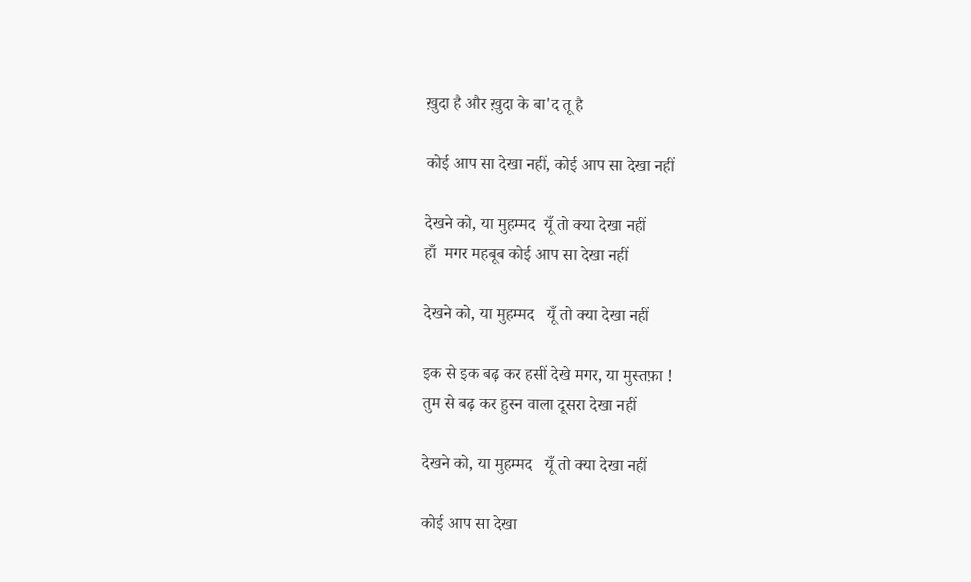ख़ुदा है और ख़ुदा के बा'द तू है

कोई आप सा देखा नहीं, कोई आप सा देखा नहीं

देखने को, या मुहम्मद  यूँ तो क्या देखा नहीं
हाँ  मगर महबूब कोई आप सा देखा नहीं

देखने को, या मुहम्मद   यूँ तो क्या देखा नहीं

इक से इक बढ़ कर हसीं देखे मगर, या मुस्तफ़ा !
तुम से बढ़ कर हुस्न वाला दूसरा देखा नहीं

देखने को, या मुहम्मद   यूँ तो क्या देखा नहीं

कोई आप सा देखा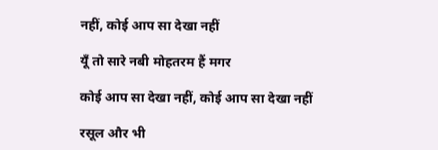नहीं, कोई आप सा देखा नहीं

यूँ तो सारे नबी मोहतरम हैं मगर

कोई आप सा देखा नहीं, कोई आप सा देखा नहीं

रसूल और भी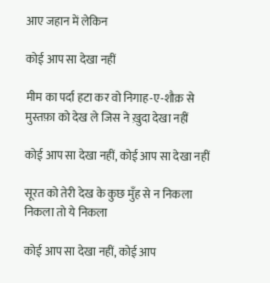आए जहान में लेकिन

कोई आप सा देखा नहीं

मीम का पर्दा हटा कर वो निगाह-ए-शौक़ से
मुस्तफ़ा को देख ले जिस ने ख़ुदा देखा नहीं

कोई आप सा देखा नहीं, कोई आप सा देखा नहीं

सूरत को तेरी देख के कुछ मुँह से न निकला
निकला तो ये निकला

कोई आप सा देखा नहीं, कोई आप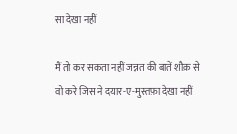सा देखा नहीं

मैं तो कर सकता नहीं जन्नत की बातें शौक़ से
वो करे जिस ने दयार-ए-मुस्तफ़ा देखा नहीं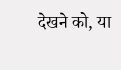देखने को, या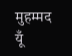मुहम्मद  यूँ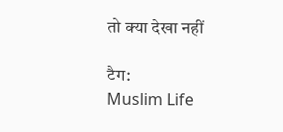तो क्या देखा नहीं

टैग:
Muslim Life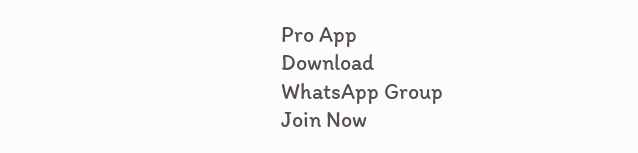Pro App
Download
WhatsApp Group
Join Now